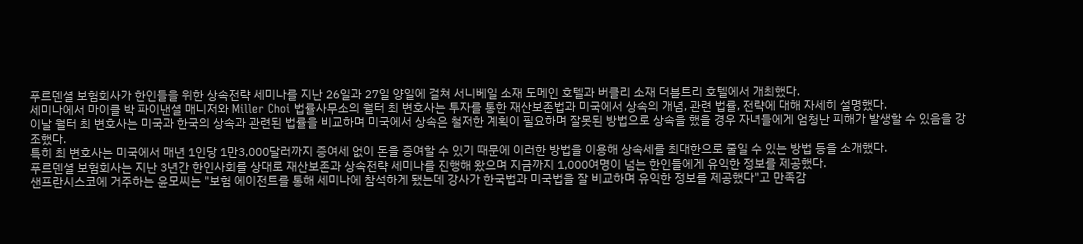푸르덴셜 보험회사가 한인들을 위한 상속전략 세미나를 지난 26일과 27일 양일에 걸쳐 서니베일 소재 도메인 호텔과 버클리 소재 더블트리 호텔에서 개최했다.
세미나에서 마이클 박 파이낸셜 매니저와 Miller Choi 법률사무소의 월터 최 변호사는 투자를 통한 재산보존법과 미국에서 상속의 개념, 관련 법률, 전략에 대해 자세히 설명했다.
이날 월터 최 변호사는 미국과 한국의 상속과 관련된 법률을 비교하며 미국에서 상속은 철저한 계획이 필요하며 잘못된 방법으로 상속을 했을 경우 자녀들에게 엄청난 피해가 발생할 수 있음을 강조했다.
특히 최 변호사는 미국에서 매년 1인당 1만3,000달러까지 증여세 없이 돈을 증여할 수 있기 때문에 이러한 방법을 이용해 상속세를 최대한으로 줄일 수 있는 방법 등을 소개했다.
푸르덴셜 보험회사는 지난 3년간 한인사회를 상대로 재산보존과 상속전략 세미나를 진행해 왔으며 지금까지 1,000여명이 넘는 한인들에게 유익한 정보를 제공했다.
샌프란시스코에 거주하는 윤모씨는 "보험 에이전트를 통해 세미나에 참석하게 됐는데 강사가 한국법과 미국법을 잘 비교하며 유익한 정보를 제공했다"고 만족감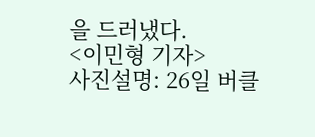을 드러냈다.
<이민형 기자>
사진설명: 26일 버클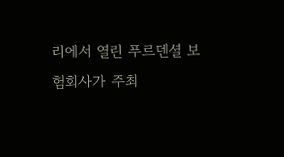리에서 열린 푸르덴셜 보험회사가 주최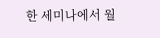한 세미나에서 월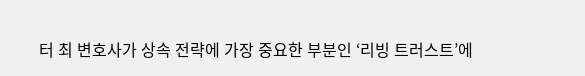터 최 변호사가 상속 전략에 가장 중요한 부분인 ‘리빙 트러스트’에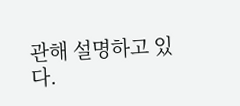관해 설명하고 있다.